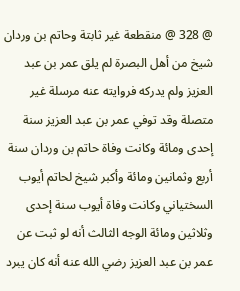@ 328 @ منقطعة غير ثابتة وحاتم بن وردان شيخ من أهل البصرة لم يلق عمر بن عبد العزيز ولم يدركه فروايته عنه مرسلة غير متصلة وقد توفي عمر بن عبد العزيز سنة إحدى ومائة وكانت وفاة حاتم بن وردان سنة أربع وثمانين ومائة وأكبر شيخ لحاتم أيوب السختياني وكانت وفاة أيوب سنة إحدى وثلاثين ومائة الوجه الثالث أنه لو ثبت عن عمر بن عبد العزيز رضي الله عنه أنه كان يبرد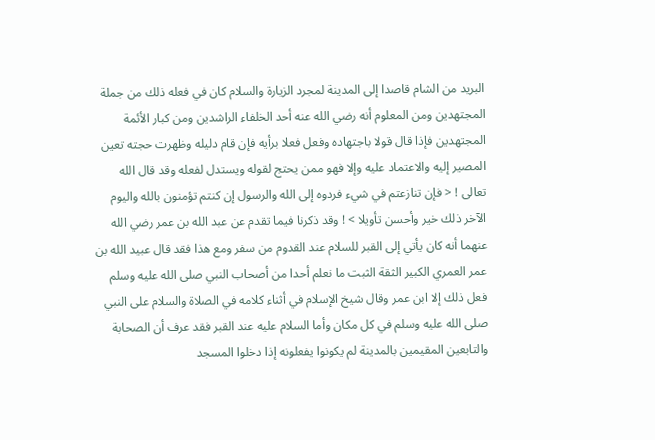البريد من الشام قاصدا إلى المدينة لمجرد الزيارة والسلام كان في فعله ذلك من جملة المجتهدين ومن المعلوم أنه رضي الله عنه أحد الخلفاء الراشدين ومن كبار الأئمة المجتهدين فإذا قال قولا باجتهاده وفعل فعلا برأيه فإن قام دليله وظهرت حجته تعين المصير إليه والاعتماد عليه وإلا فهو ممن يحتج لقوله ويستدل لفعله وقد قال الله تعالى ! < فإن تنازعتم في شيء فردوه إلى الله والرسول إن كنتم تؤمنون بالله واليوم الآخر ذلك خير وأحسن تأويلا > ! وقد ذكرنا فيما تقدم عن عبد الله بن عمر رضي الله عنهما أنه كان يأتي إلى القبر للسلام عند القدوم من سفر ومع هذا فقد قال عبيد الله بن عمر العمري الكبير الثقة الثبت ما نعلم أحدا من أصحاب النبي صلى الله عليه وسلم فعل ذلك إلا ابن عمر وقال شيخ الإسلام في أثناء كلامه في الصلاة والسلام على النبي صلى الله عليه وسلم في كل مكان وأما السلام عليه عند القبر فقد عرف أن الصحابة والتابعين المقيمين بالمدينة لم يكونوا يفعلونه إذا دخلوا المسجد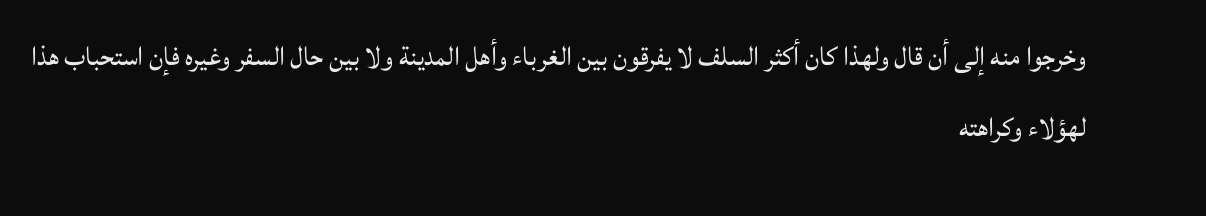وخرجوا منه إلى أن قال ولهذا كان أكثر السلف لا يفرقون بين الغرباء وأهل المدينة ولا بين حال السفر وغيره فإن استحباب هذا لهؤلاء وكراهته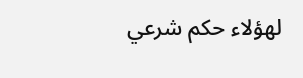لهؤلاء حكم شرعي